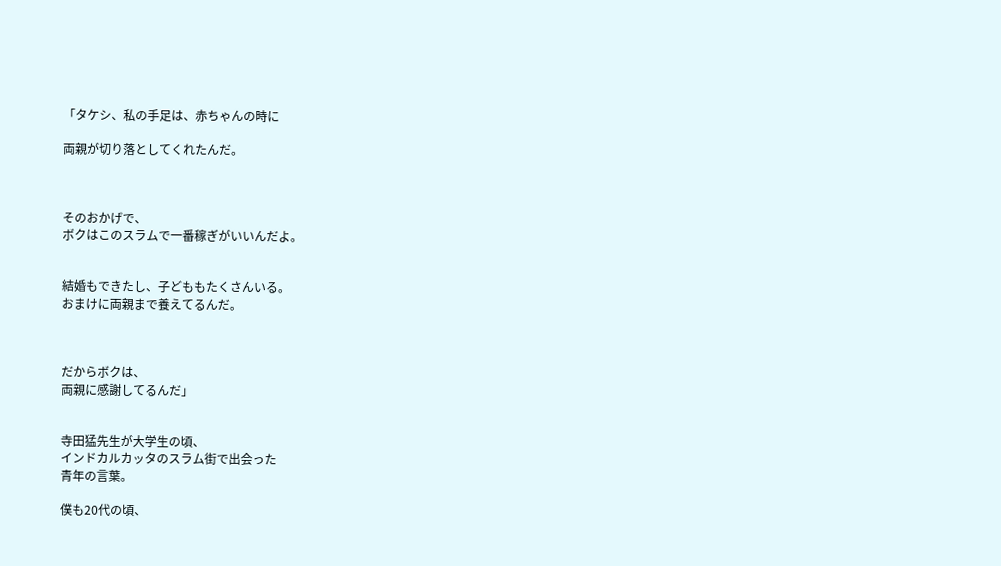「タケシ、私の手足は、赤ちゃんの時に

両親が切り落としてくれたんだ。



そのおかげで、
ボクはこのスラムで一番稼ぎがいいんだよ。


結婚もできたし、子どももたくさんいる。
おまけに両親まで養えてるんだ。



だからボクは、
両親に感謝してるんだ」


寺田猛先生が大学生の頃、
インドカルカッタのスラム街で出会った
青年の言葉。

僕も20代の頃、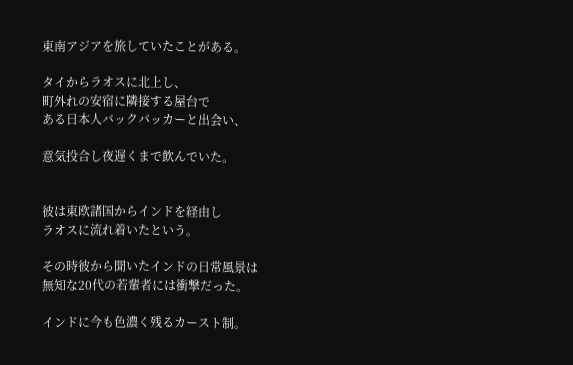東南アジアを旅していたことがある。

タイからラオスに北上し、
町外れの安宿に隣接する屋台で
ある日本人バックパッカーと出会い、

意気投合し夜遅くまで飲んでいた。


彼は東欧諸国からインドを経由し
ラオスに流れ着いたという。

その時彼から聞いたインドの日常風景は
無知な20代の若輩者には衝撃だった。

インドに今も色濃く残るカースト制。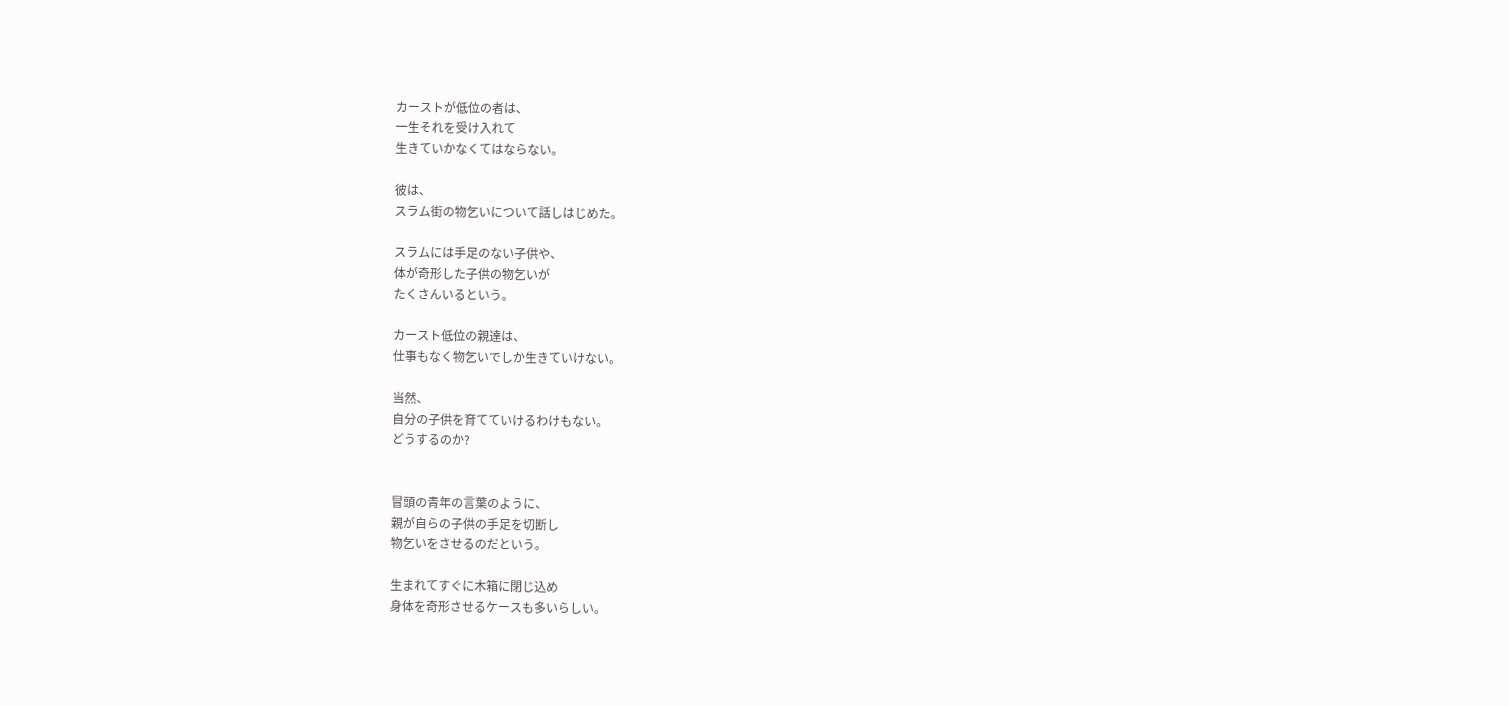カーストが低位の者は、
一生それを受け入れて
生きていかなくてはならない。

彼は、
スラム街の物乞いについて話しはじめた。

スラムには手足のない子供や、
体が奇形した子供の物乞いが
たくさんいるという。

カースト低位の親達は、
仕事もなく物乞いでしか生きていけない。

当然、
自分の子供を育てていけるわけもない。
どうするのか?


冒頭の青年の言葉のように、
親が自らの子供の手足を切断し
物乞いをさせるのだという。

生まれてすぐに木箱に閉じ込め
身体を奇形させるケースも多いらしい。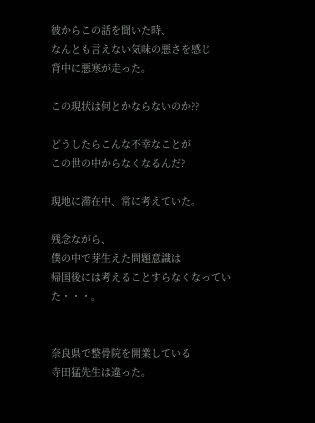彼からこの話を聞いた時、
なんとも言えない気味の悪さを感じ
背中に悪寒が走った。

この現状は何とかならないのか??

どうしたらこんな不幸なことが
この世の中からなくなるんだ?

現地に滞在中、常に考えていた。

残念ながら、
僕の中で芽生えた問題意識は
帰国後には考えることすらなくなっていた・・・。


奈良県で整骨院を開業している
寺田猛先生は違った。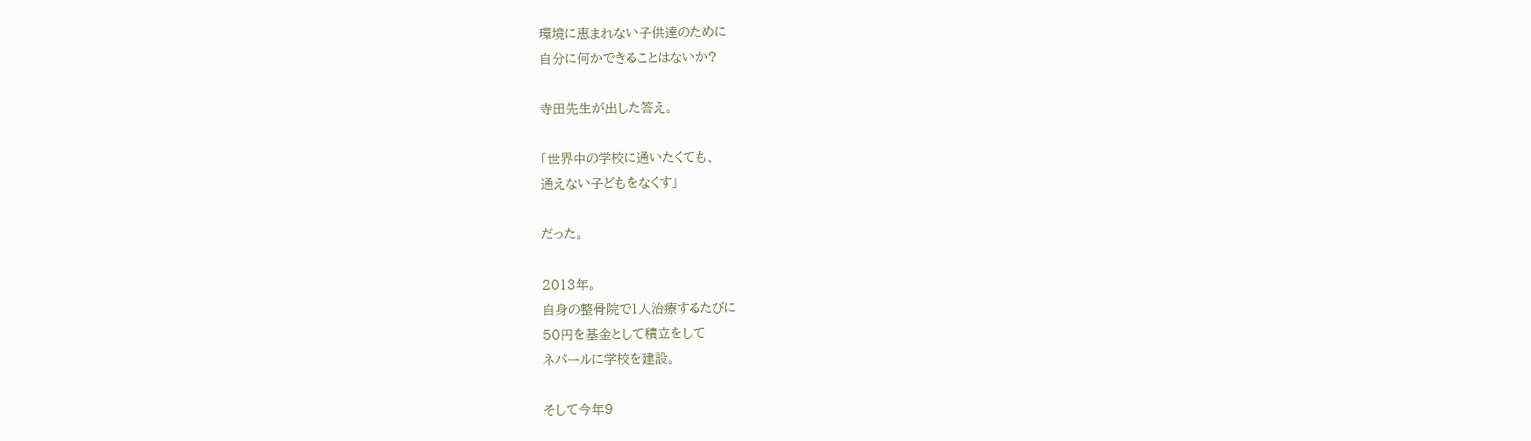環境に恵まれない子供達のために
自分に何かできることはないか?

寺田先生が出した答え。

「世界中の学校に通いたくても、
通えない子どもをなくす」

だった。

2013年。
自身の整骨院で1人治療するたびに
50円を基金として積立をして
ネパールに学校を建設。

そして今年9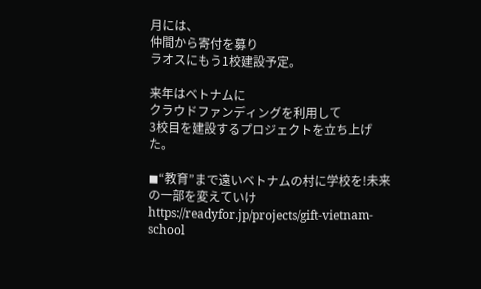月には、
仲間から寄付を募り
ラオスにもう1校建設予定。

来年はベトナムに
クラウドファンディングを利用して
3校目を建設するプロジェクトを立ち上げた。

◼“教育”まで遠いベトナムの村に学校を!未来の一部を変えていけ
https://readyfor.jp/projects/gift-vietnam-school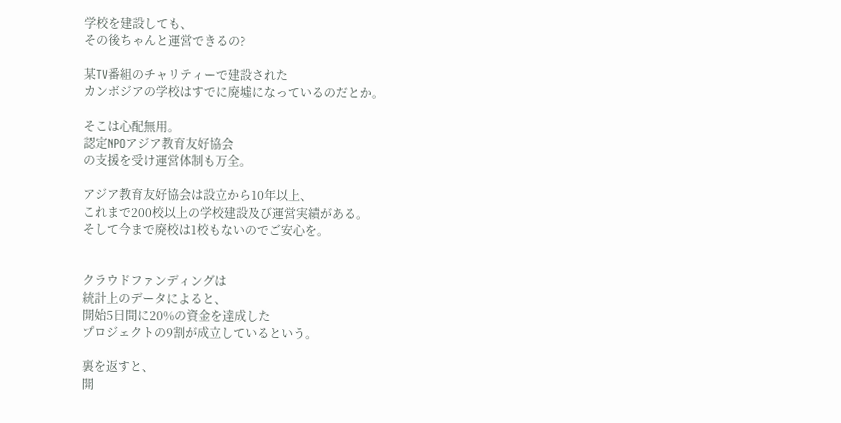学校を建設しても、
その後ちゃんと運営できるの?

某TV番組のチャリティーで建設された
カンボジアの学校はすでに廃墟になっているのだとか。

そこは心配無用。
認定NPOアジア教育友好協会
の支援を受け運営体制も万全。

アジア教育友好協会は設立から10年以上、
これまで200校以上の学校建設及び運営実績がある。
そして今まで廃校は1校もないのでご安心を。


クラウドファンディングは
統計上のデータによると、
開始5日間に20%の資金を達成した
プロジェクトの9割が成立しているという。

裏を返すと、
開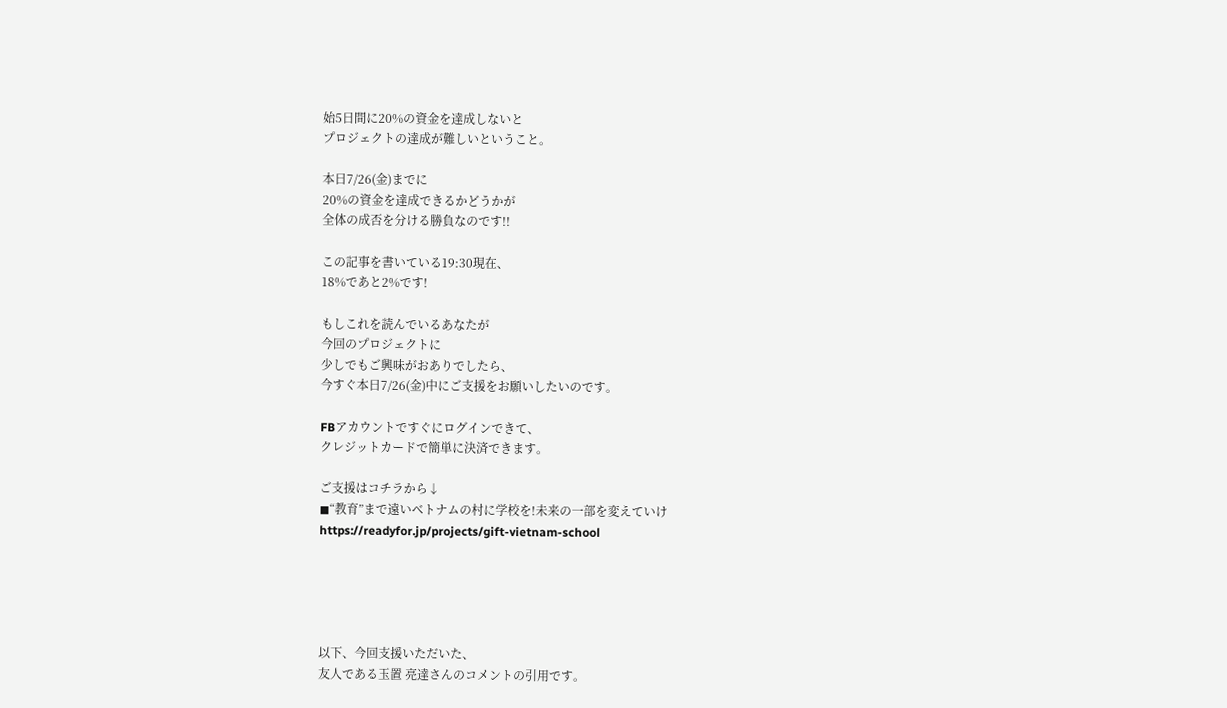始5日間に20%の資金を達成しないと
プロジェクトの達成が難しいということ。

本日7/26(金)までに
20%の資金を達成できるかどうかが
全体の成否を分ける勝負なのです!!

この記事を書いている19:30現在、
18%であと2%です!

もしこれを読んでいるあなたが
今回のプロジェクトに
少しでもご興味がおありでしたら、
今すぐ本日7/26(金)中にご支援をお願いしたいのです。

FBアカウントですぐにログインできて、
クレジットカードで簡単に決済できます。

ご支援はコチラから↓
◼“教育”まで遠いベトナムの村に学校を!未来の一部を変えていけ
https://readyfor.jp/projects/gift-vietnam-school





以下、今回支援いただいた、
友人である玉置 亮達さんのコメントの引用です。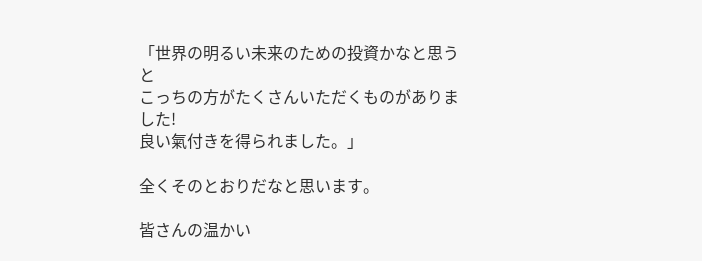「世界の明るい未来のための投資かなと思うと
こっちの方がたくさんいただくものがありました!
良い氣付きを得られました。」

全くそのとおりだなと思います。

皆さんの温かい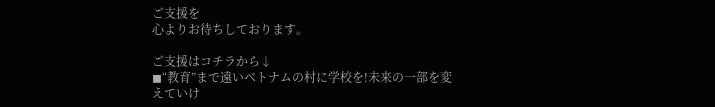ご支援を
心よりお待ちしております。

ご支援はコチラから↓
◼“教育”まで遠いベトナムの村に学校を!未来の一部を変えていけ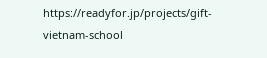https://readyfor.jp/projects/gift-vietnam-school